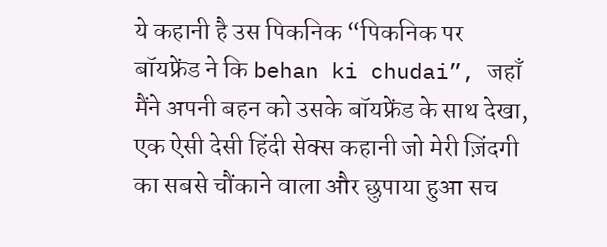ये कहानी है उस पिकनिक “पिकनिक पर बॉयफ्रेंड ने कि behan ki chudai”, जहाँ मैंने अपनी बहन को उसके बॉयफ्रेंड के साथ देखा, एक ऐसी देसी हिंदी सेक्स कहानी जो मेरी ज़िंदगी का सबसे चौंकाने वाला और छुपाया हुआ सच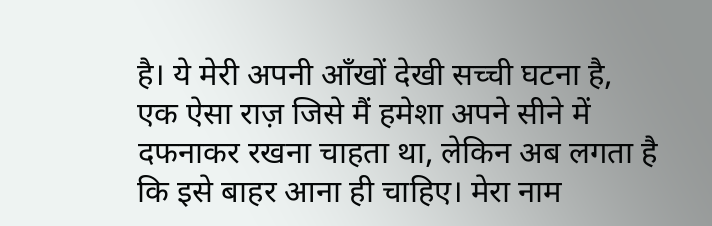है। ये मेरी अपनी आँखों देखी सच्ची घटना है,
एक ऐसा राज़ जिसे मैं हमेशा अपने सीने में दफनाकर रखना चाहता था, लेकिन अब लगता है कि इसे बाहर आना ही चाहिए। मेरा नाम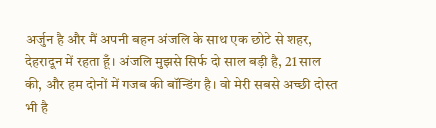अर्जुन है और मैं अपनी बहन अंजलि के साथ एक छोटे से शहर, देहरादून में रहता हूँ। अंजलि मुझसे सिर्फ दो साल बड़ी है, 21 साल की, और हम दोनों में गजब की बॉन्डिंग है। वो मेरी सबसे अच्छी दोस्त भी है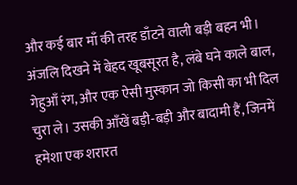और कई बार माँ की तरह डाँटने वाली बड़ी बहन भी।
अंजलि दिखने में बेहद खूबसूरत है, लंबे घने काले बाल, गेहुआँ रंग, और एक ऐसी मुस्कान जो किसी का भी दिल चुरा ले। उसकी आँखें बड़ी-बड़ी और बादामी हैं, जिनमें हमेशा एक शरारत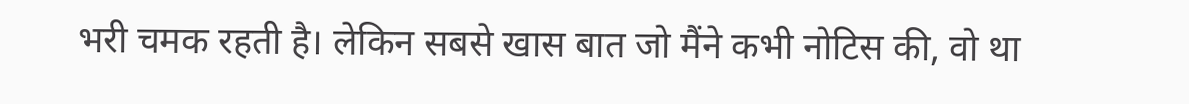भरी चमक रहती है। लेकिन सबसे खास बात जो मैंने कभी नोटिस की, वो था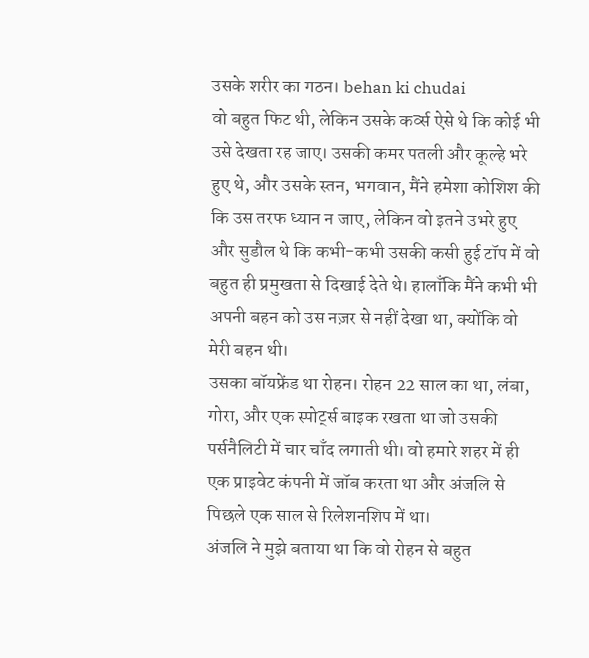उसके शरीर का गठन। behan ki chudai
वो बहुत फिट थी, लेकिन उसके कर्व्स ऐसे थे कि कोई भी उसे देखता रह जाए। उसकी कमर पतली और कूल्हे भरे हुए थे, और उसके स्तन, भगवान, मैंने हमेशा कोशिश की कि उस तरफ ध्यान न जाए, लेकिन वो इतने उभरे हुए और सुडौल थे कि कभी-कभी उसकी कसी हुई टॉप में वो बहुत ही प्रमुखता से दिखाई देते थे। हालाँकि मैंने कभी भी अपनी बहन को उस नज़र से नहीं देखा था, क्योंकि वो मेरी बहन थी।
उसका बॉयफ्रेंड था रोहन। रोहन 22 साल का था, लंबा, गोरा, और एक स्पोर्ट्स बाइक रखता था जो उसकी पर्सनैलिटी में चार चाँद लगाती थी। वो हमारे शहर में ही एक प्राइवेट कंपनी में जॉब करता था और अंजलि से पिछले एक साल से रिलेशनशिप में था।
अंजलि ने मुझे बताया था कि वो रोहन से बहुत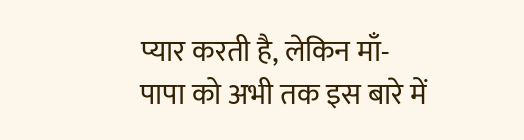प्यार करती है, लेकिन माँ-पापा को अभी तक इस बारे में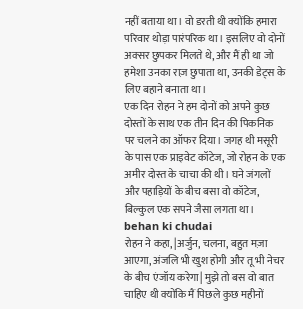नहीं बताया था। वो डरती थी क्योंकि हमारा परिवार थोड़ा पारंपरिक था। इसलिए वो दोनों अक्सर छुपकर मिलते थे, और मैं ही था जो हमेशा उनका राज़ छुपाता था, उनकी डेट्स के लिए बहाने बनाता था।
एक दिन रोहन ने हम दोनों को अपने कुछ दोस्तों के साथ एक तीन दिन की पिकनिक पर चलने का ऑफर दिया। जगह थी मसूरी के पास एक प्राइवेट कॉटेज, जो रोहन के एक अमीर दोस्त के चाचा की थी। घने जंगलों और पहाड़ियों के बीच बसा वो कॉटेज, बिल्कुल एक सपने जैसा लगता था। behan ki chudai
रोहन ने कहा, |अर्जुन, चलना, बहुत मज़ा आएगा, अंजलि भी खुश होगी और तू भी नेचर के बीच एंजॉय करेगा| मुझे तो बस वो बात चाहिए थी क्योंकि मैं पिछले कुछ महीनों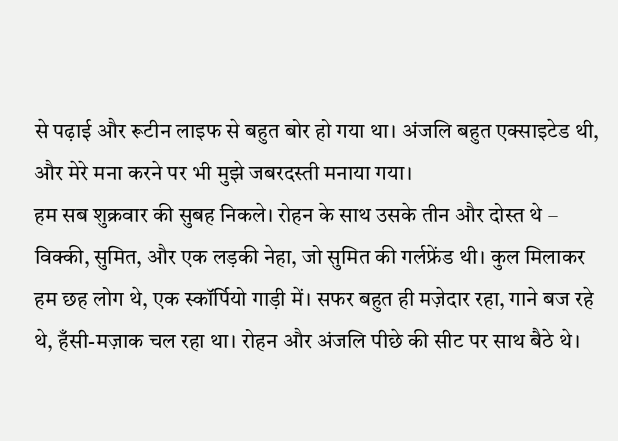से पढ़ाई और रूटीन लाइफ से बहुत बोर हो गया था। अंजलि बहुत एक्साइटेड थी, और मेरे मना करने पर भी मुझे जबरदस्ती मनाया गया।
हम सब शुक्रवार की सुबह निकले। रोहन के साथ उसके तीन और दोस्त थे – विक्की, सुमित, और एक लड़की नेहा, जो सुमित की गर्लफ्रेंड थी। कुल मिलाकर हम छह लोग थे, एक स्कॉर्पियो गाड़ी में। सफर बहुत ही मज़ेदार रहा, गाने बज रहे थे, हँसी-मज़ाक चल रहा था। रोहन और अंजलि पीछे की सीट पर साथ बैठे थे।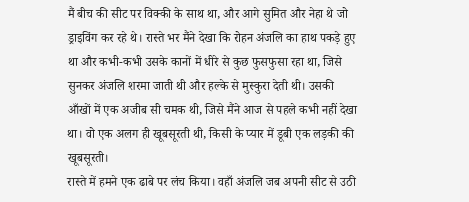मैं बीच की सीट पर विक्की के साथ था, और आगे सुमित और नेहा थे जो ड्राइविंग कर रहे थे। रास्ते भर मैंने देखा कि रोहन अंजलि का हाथ पकड़े हुए था और कभी-कभी उसके कानों में धीरे से कुछ फुसफुसा रहा था, जिसे सुनकर अंजलि शरमा जाती थी और हल्के से मुस्कुरा देती थी। उसकी आँखों में एक अजीब सी चमक थी, जिसे मैंने आज से पहले कभी नहीं देखा था। वो एक अलग ही खूबसूरती थी, किसी के प्यार में डूबी एक लड़की की खूबसूरती।
रास्ते में हमने एक ढाबे पर लंच किया। वहाँ अंजलि जब अपनी सीट से उठी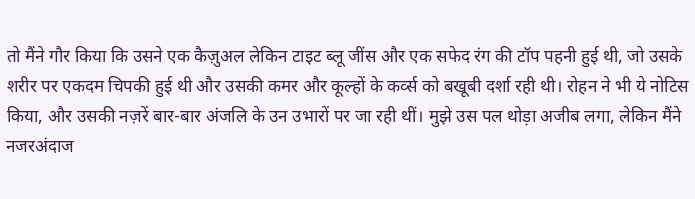तो मैंने गौर किया कि उसने एक कैज़ुअल लेकिन टाइट ब्लू जींस और एक सफेद रंग की टॉप पहनी हुई थी, जो उसके शरीर पर एकदम चिपकी हुई थी और उसकी कमर और कूल्हों के कर्व्स को बखूबी दर्शा रही थी। रोहन ने भी ये नोटिस किया, और उसकी नज़रें बार-बार अंजलि के उन उभारों पर जा रही थीं। मुझे उस पल थोड़ा अजीब लगा, लेकिन मैंने नजरअंदाज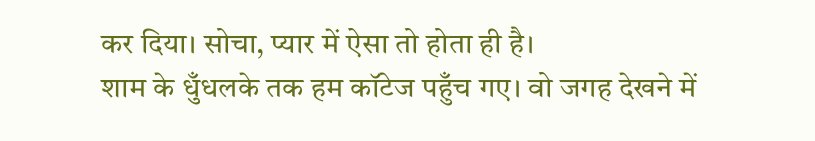कर दिया। सोचा, प्यार में ऐसा तो होता ही है।
शाम के धुँधलके तक हम कॉटेज पहुँच गए। वो जगह देखने में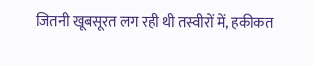जितनी खूबसूरत लग रही थी तस्वीरों में, हकीकत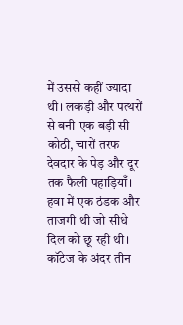में उससे कहीं ज्यादा थी। लकड़ी और पत्थरों से बनी एक बड़ी सी कोठी, चारों तरफ देवदार के पेड़ और दूर तक फैली पहाड़ियाँ। हवा में एक ठंडक और ताजगी थी जो सीधे दिल को छू रही थी।
कॉटेज के अंदर तीन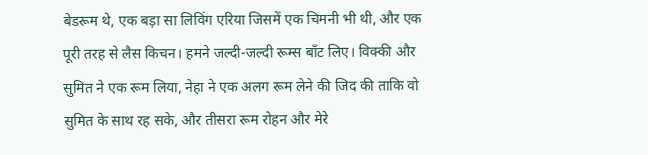बेडरूम थे, एक बड़ा सा लिविंग एरिया जिसमें एक चिमनी भी थी, और एक पूरी तरह से लैस किचन। हमने जल्दी-जल्दी रूम्स बाँट लिए। विक्की और सुमित ने एक रूम लिया, नेहा ने एक अलग रूम लेने की जिद की ताकि वो सुमित के साथ रह सके, और तीसरा रूम रोहन और मेरे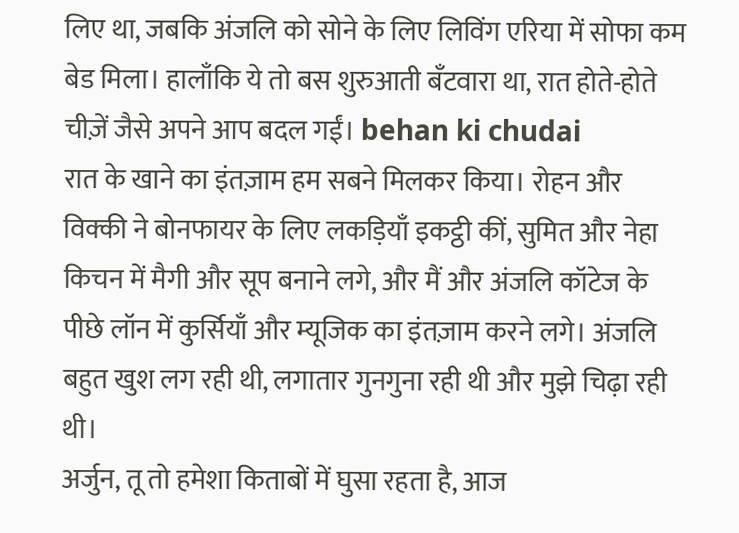लिए था, जबकि अंजलि को सोने के लिए लिविंग एरिया में सोफा कम बेड मिला। हालाँकि ये तो बस शुरुआती बँटवारा था, रात होते-होते चीज़ें जैसे अपने आप बदल गईं। behan ki chudai
रात के खाने का इंतज़ाम हम सबने मिलकर किया। रोहन और विक्की ने बोनफायर के लिए लकड़ियाँ इकट्ठी कीं, सुमित और नेहा किचन में मैगी और सूप बनाने लगे, और मैं और अंजलि कॉटेज के पीछे लॉन में कुर्सियाँ और म्यूजिक का इंतज़ाम करने लगे। अंजलि बहुत खुश लग रही थी, लगातार गुनगुना रही थी और मुझे चिढ़ा रही थी।
अर्जुन, तू तो हमेशा किताबों में घुसा रहता है, आज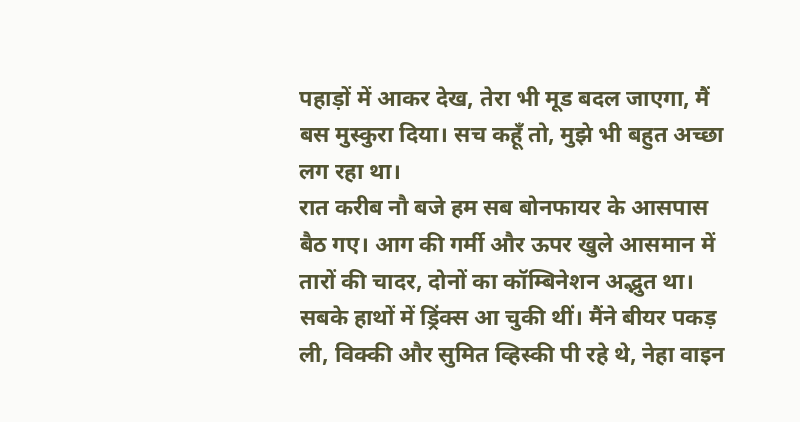पहाड़ों में आकर देख, तेरा भी मूड बदल जाएगा, मैं बस मुस्कुरा दिया। सच कहूँ तो, मुझे भी बहुत अच्छा लग रहा था।
रात करीब नौ बजे हम सब बोनफायर के आसपास बैठ गए। आग की गर्मी और ऊपर खुले आसमान में तारों की चादर, दोनों का कॉम्बिनेशन अद्भुत था। सबके हाथों में ड्रिंक्स आ चुकी थीं। मैंने बीयर पकड़ ली, विक्की और सुमित व्हिस्की पी रहे थे, नेहा वाइन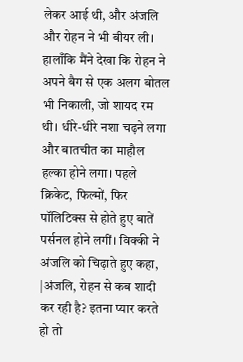लेकर आई थी, और अंजलि और रोहन ने भी बीयर ली।
हालाँकि मैंने देखा कि रोहन ने अपने बैग से एक अलग बोतल भी निकाली, जो शायद रम थी। धीरे-धीरे नशा चढ़ने लगा और बातचीत का माहौल हल्का होने लगा। पहले क्रिकेट, फिल्मों, फिर पॉलिटिक्स से होते हुए बातें पर्सनल होने लगीं। विक्की ने अंजलि को चिढ़ाते हुए कहा, |अंजलि, रोहन से कब शादी कर रही है? इतना प्यार करते हो तो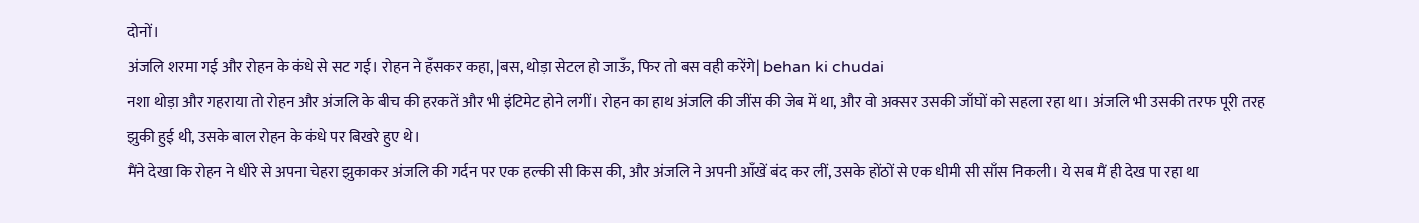दोनों।
अंजलि शरमा गई और रोहन के कंधे से सट गई। रोहन ने हँसकर कहा, |बस, थोड़ा सेटल हो जाऊँ, फिर तो बस वही करेंगे| behan ki chudai
नशा थोड़ा और गहराया तो रोहन और अंजलि के बीच की हरकतें और भी इंटिमेट होने लगीं। रोहन का हाथ अंजलि की जींस की जेब में था, और वो अक्सर उसकी जाँघों को सहला रहा था। अंजलि भी उसकी तरफ पूरी तरह झुकी हुई थी, उसके बाल रोहन के कंधे पर बिखरे हुए थे।
मैंने देखा कि रोहन ने धीरे से अपना चेहरा झुकाकर अंजलि की गर्दन पर एक हल्की सी किस की, और अंजलि ने अपनी आँखें बंद कर लीं, उसके होंठों से एक धीमी सी साँस निकली। ये सब मैं ही देख पा रहा था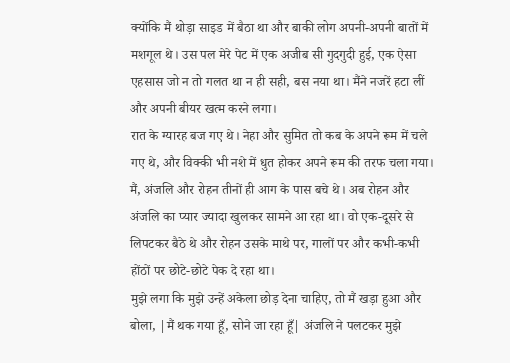क्योंकि मैं थोड़ा साइड में बैठा था और बाकी लोग अपनी-अपनी बातों में मशगूल थे। उस पल मेरे पेट में एक अजीब सी गुदगुदी हुई, एक ऐसा एहसास जो न तो गलत था न ही सही, बस नया था। मैंने नजरें हटा लीं और अपनी बीयर खत्म करने लगा।
रात के ग्यारह बज गए थे। नेहा और सुमित तो कब के अपने रूम में चले गए थे, और विक्की भी नशे में धुत होकर अपने रूम की तरफ चला गया। मैं, अंजलि और रोहन तीनों ही आग के पास बचे थे। अब रोहन और अंजलि का प्यार ज्यादा खुलकर सामने आ रहा था। वो एक-दूसरे से लिपटकर बैठे थे और रोहन उसके माथे पर, गालों पर और कभी-कभी होंठों पर छोटे-छोटे पेक दे रहा था।
मुझे लगा कि मुझे उन्हें अकेला छोड़ देना चाहिए, तो मैं खड़ा हुआ और बोला, |मैं थक गया हूँ, सोने जा रहा हूँ| अंजलि ने पलटकर मुझे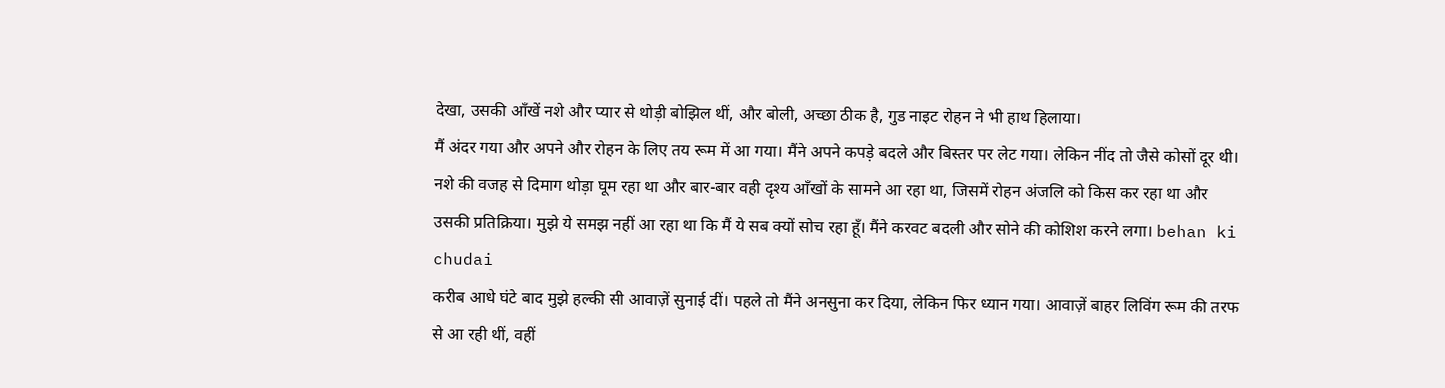देखा, उसकी आँखें नशे और प्यार से थोड़ी बोझिल थीं, और बोली, अच्छा ठीक है, गुड नाइट रोहन ने भी हाथ हिलाया।
मैं अंदर गया और अपने और रोहन के लिए तय रूम में आ गया। मैंने अपने कपड़े बदले और बिस्तर पर लेट गया। लेकिन नींद तो जैसे कोसों दूर थी। नशे की वजह से दिमाग थोड़ा घूम रहा था और बार-बार वही दृश्य आँखों के सामने आ रहा था, जिसमें रोहन अंजलि को किस कर रहा था और उसकी प्रतिक्रिया। मुझे ये समझ नहीं आ रहा था कि मैं ये सब क्यों सोच रहा हूँ। मैंने करवट बदली और सोने की कोशिश करने लगा। behan ki chudai
करीब आधे घंटे बाद मुझे हल्की सी आवाज़ें सुनाई दीं। पहले तो मैंने अनसुना कर दिया, लेकिन फिर ध्यान गया। आवाज़ें बाहर लिविंग रूम की तरफ से आ रही थीं, वहीं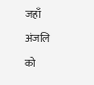जहाँ अंजलि को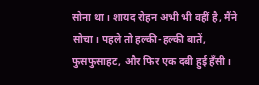सोना था। शायद रोहन अभी भी वहीं है, मैंने सोचा। पहले तो हल्की-हल्की बातें, फुसफुसाहट, और फिर एक दबी हुई हँसी।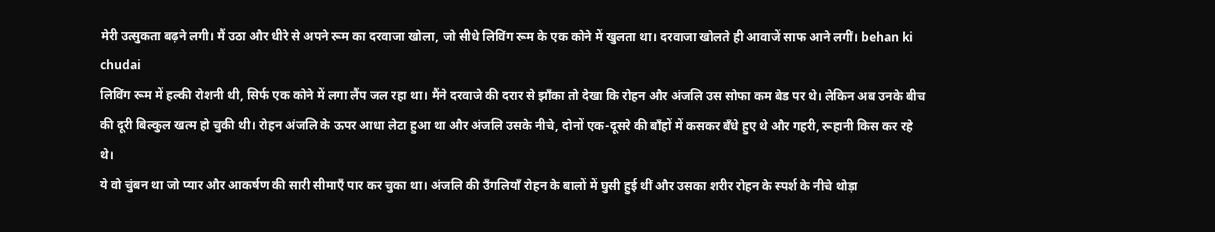मेरी उत्सुकता बढ़ने लगी। मैं उठा और धीरे से अपने रूम का दरवाजा खोला, जो सीधे लिविंग रूम के एक कोने में खुलता था। दरवाजा खोलते ही आवाजें साफ आने लगीं। behan ki chudai
लिविंग रूम में हल्की रोशनी थी, सिर्फ एक कोने में लगा लैंप जल रहा था। मैंने दरवाजे की दरार से झाँका तो देखा कि रोहन और अंजलि उस सोफा कम बेड पर थे। लेकिन अब उनके बीच की दूरी बिल्कुल खत्म हो चुकी थी। रोहन अंजलि के ऊपर आधा लेटा हुआ था और अंजलि उसके नीचे, दोनों एक-दूसरे की बाँहों में कसकर बँधे हुए थे और गहरी, रूहानी किस कर रहे थे।
ये वो चुंबन था जो प्यार और आकर्षण की सारी सीमाएँ पार कर चुका था। अंजलि की उँगलियाँ रोहन के बालों में घुसी हुई थीं और उसका शरीर रोहन के स्पर्श के नीचे थोड़ा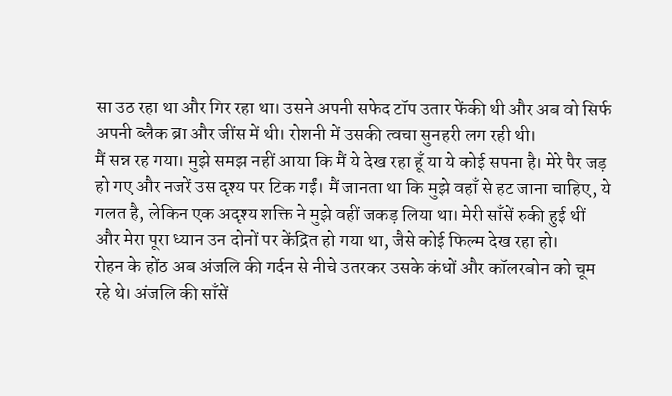सा उठ रहा था और गिर रहा था। उसने अपनी सफेद टॉप उतार फेंकी थी और अब वो सिर्फ अपनी ब्लैक ब्रा और जींस में थी। रोशनी में उसकी त्वचा सुनहरी लग रही थी।
मैं सन्न रह गया। मुझे समझ नहीं आया कि मैं ये देख रहा हूँ या ये कोई सपना है। मेरे पैर जड़ हो गए और नजरें उस दृश्य पर टिक गईं। मैं जानता था कि मुझे वहाँ से हट जाना चाहिए, ये गलत है, लेकिन एक अदृश्य शक्ति ने मुझे वहीं जकड़ लिया था। मेरी साँसें रुकी हुई थीं और मेरा पूरा ध्यान उन दोनों पर केंद्रित हो गया था, जैसे कोई फिल्म देख रहा हो।
रोहन के होंठ अब अंजलि की गर्दन से नीचे उतरकर उसके कंधों और कॉलरबोन को चूम रहे थे। अंजलि की साँसें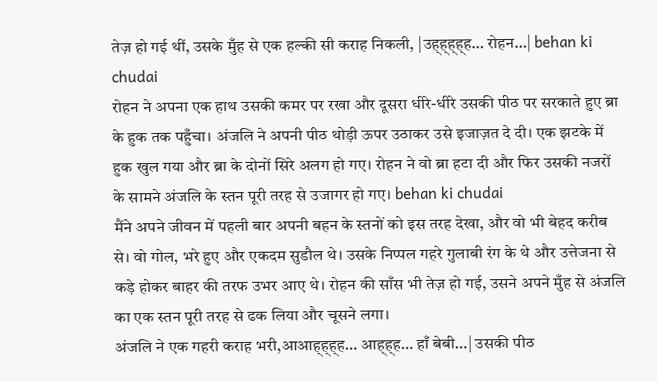तेज़ हो गई थीं, उसके मुँह से एक हल्की सी कराह निकली, |उह्ह्ह्ह्ह… रोहन…| behan ki chudai
रोहन ने अपना एक हाथ उसकी कमर पर रखा और दूसरा धीरे-धीरे उसकी पीठ पर सरकाते हुए ब्रा के हुक तक पहुँचा। अंजलि ने अपनी पीठ थोड़ी ऊपर उठाकर उसे इजाज़त दे दी। एक झटके में हुक खुल गया और ब्रा के दोनों सिरे अलग हो गए। रोहन ने वो ब्रा हटा दी और फिर उसकी नजरों के सामने अंजलि के स्तन पूरी तरह से उजागर हो गए। behan ki chudai
मैंने अपने जीवन में पहली बार अपनी बहन के स्तनों को इस तरह देखा, और वो भी बेहद करीब से। वो गोल, भरे हुए और एकदम सुडौल थे। उसके निप्पल गहरे गुलाबी रंग के थे और उत्तेजना से कड़े होकर बाहर की तरफ उभर आए थे। रोहन की साँस भी तेज़ हो गई, उसने अपने मुँह से अंजलि का एक स्तन पूरी तरह से ढक लिया और चूसने लगा।
अंजलि ने एक गहरी कराह भरी,आआह्ह्ह्ह… आह्ह्ह… हाँ बेबी…| उसकी पीठ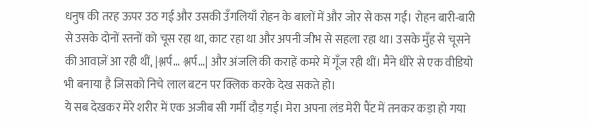धनुष की तरह ऊपर उठ गई और उसकी उँगलियाँ रोहन के बालों में और जोर से कस गईं। रोहन बारी-बारी से उसके दोनों स्तनों को चूस रहा था, काट रहा था और अपनी जीभ से सहला रहा था। उसके मुँह से चूसने की आवाज़ें आ रही थीं, |श्लर्प… श्लर्प…| और अंजलि की कराहें कमरे में गूँज रही थीं। मैंने धीरे से एक वीडियो भी बनाया है जिसको निचे लाल बटन पर क्लिक करके देख सकते हो।
ये सब देखकर मेरे शरीर में एक अजीब सी गर्मी दौड़ गई। मेरा अपना लंड मेरी पैंट में तनकर कड़ा हो गया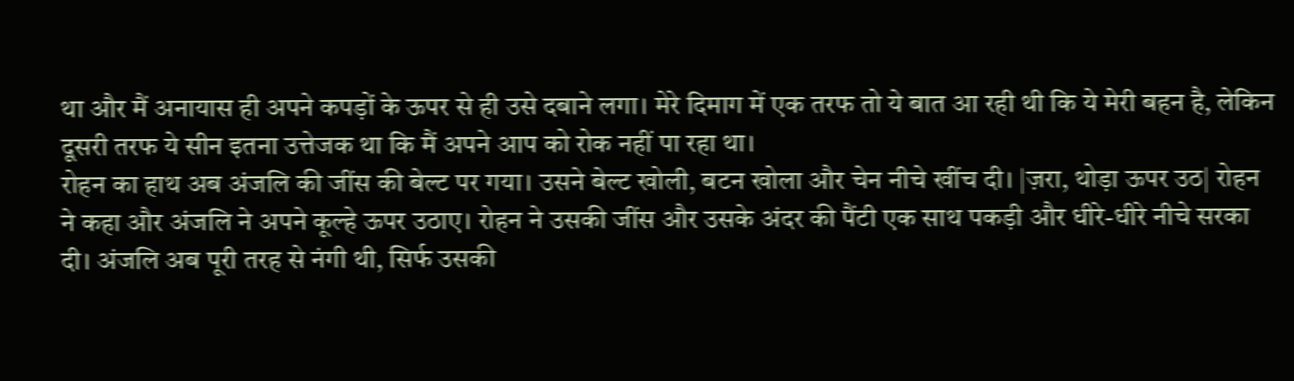था और मैं अनायास ही अपने कपड़ों के ऊपर से ही उसे दबाने लगा। मेरे दिमाग में एक तरफ तो ये बात आ रही थी कि ये मेरी बहन है, लेकिन दूसरी तरफ ये सीन इतना उत्तेजक था कि मैं अपने आप को रोक नहीं पा रहा था।
रोहन का हाथ अब अंजलि की जींस की बेल्ट पर गया। उसने बेल्ट खोली, बटन खोला और चेन नीचे खींच दी। |ज़रा, थोड़ा ऊपर उठ| रोहन ने कहा और अंजलि ने अपने कूल्हे ऊपर उठाए। रोहन ने उसकी जींस और उसके अंदर की पैंटी एक साथ पकड़ी और धीरे-धीरे नीचे सरका दी। अंजलि अब पूरी तरह से नंगी थी, सिर्फ उसकी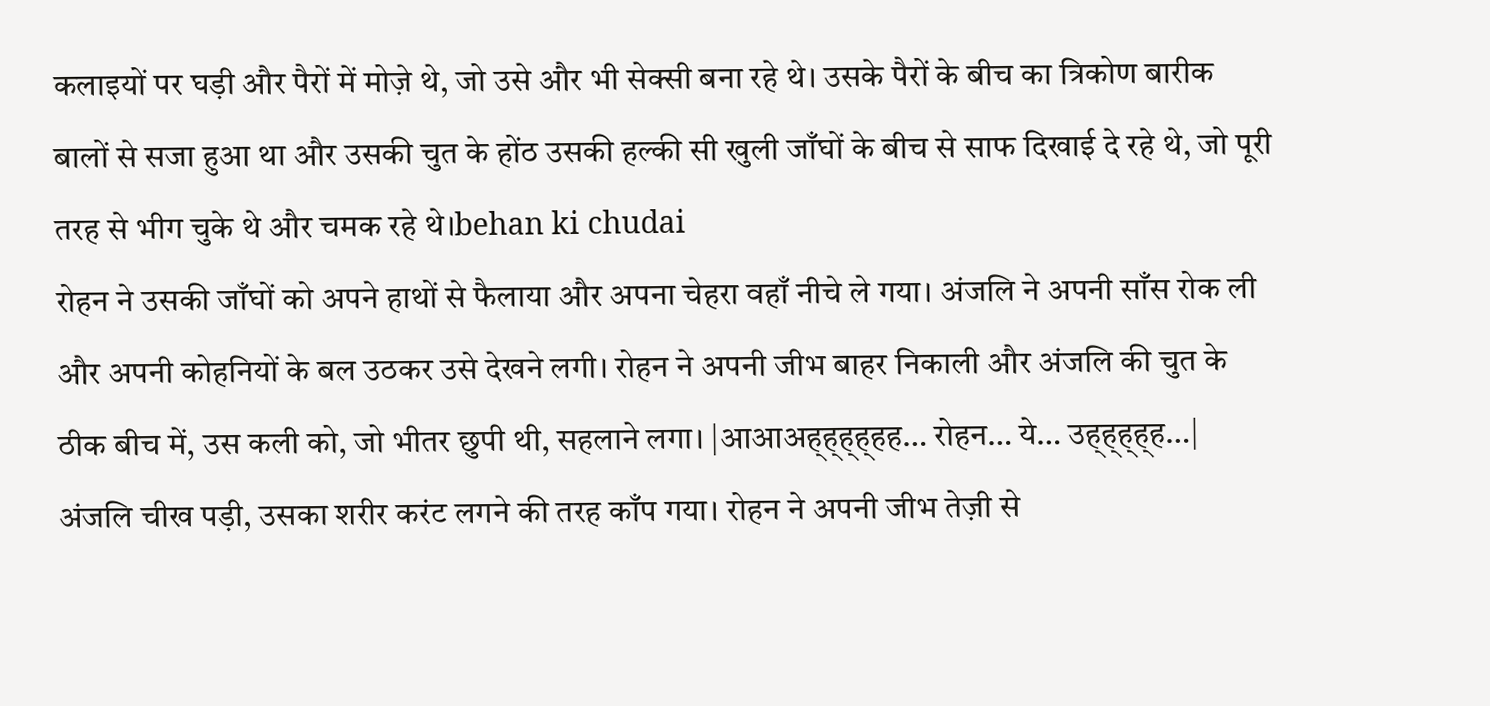कलाइयों पर घड़ी और पैरों में मोज़े थे, जो उसे और भी सेक्सी बना रहे थे। उसके पैरों के बीच का त्रिकोण बारीक बालों से सजा हुआ था और उसकी चुत के होंठ उसकी हल्की सी खुली जाँघों के बीच से साफ दिखाई दे रहे थे, जो पूरी तरह से भीग चुके थे और चमक रहे थे।behan ki chudai
रोहन ने उसकी जाँघों को अपने हाथों से फैलाया और अपना चेहरा वहाँ नीचे ले गया। अंजलि ने अपनी साँस रोक ली और अपनी कोहनियों के बल उठकर उसे देखने लगी। रोहन ने अपनी जीभ बाहर निकाली और अंजलि की चुत के ठीक बीच में, उस कली को, जो भीतर छुपी थी, सहलाने लगा। |आआअह्ह्ह्ह्हह… रोहन… ये… उह्ह्ह्ह्ह…| अंजलि चीख पड़ी, उसका शरीर करंट लगने की तरह काँप गया। रोहन ने अपनी जीभ तेज़ी से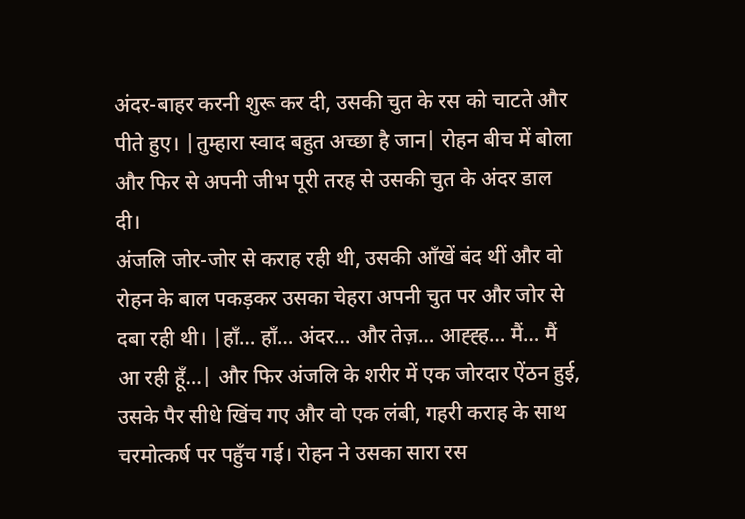अंदर-बाहर करनी शुरू कर दी, उसकी चुत के रस को चाटते और पीते हुए। |तुम्हारा स्वाद बहुत अच्छा है जान| रोहन बीच में बोला और फिर से अपनी जीभ पूरी तरह से उसकी चुत के अंदर डाल दी।
अंजलि जोर-जोर से कराह रही थी, उसकी आँखें बंद थीं और वो रोहन के बाल पकड़कर उसका चेहरा अपनी चुत पर और जोर से दबा रही थी। |हाँ… हाँ… अंदर… और तेज़… आह्ह्ह… मैं… मैं आ रही हूँ…| और फिर अंजलि के शरीर में एक जोरदार ऐंठन हुई, उसके पैर सीधे खिंच गए और वो एक लंबी, गहरी कराह के साथ चरमोत्कर्ष पर पहुँच गई। रोहन ने उसका सारा रस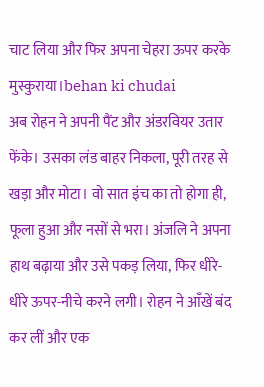चाट लिया और फिर अपना चेहरा ऊपर करके मुस्कुराया।behan ki chudai
अब रोहन ने अपनी पैंट और अंडरवियर उतार फेंके। उसका लंड बाहर निकला, पूरी तरह से खड़ा और मोटा। वो सात इंच का तो होगा ही, फूला हुआ और नसों से भरा। अंजलि ने अपना हाथ बढ़ाया और उसे पकड़ लिया, फिर धीरे-धीरे ऊपर-नीचे करने लगी। रोहन ने आँखें बंद कर लीं और एक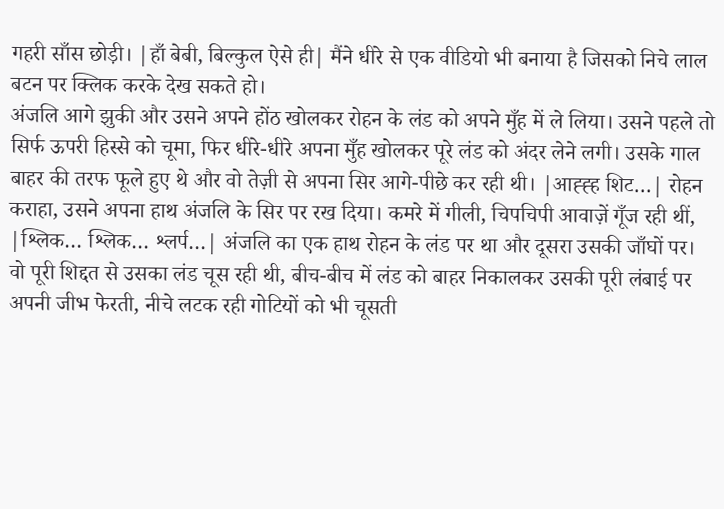गहरी साँस छोड़ी। |हाँ बेबी, बिल्कुल ऐसे ही| मैंने धीरे से एक वीडियो भी बनाया है जिसको निचे लाल बटन पर क्लिक करके देख सकते हो।
अंजलि आगे झुकी और उसने अपने होंठ खोलकर रोहन के लंड को अपने मुँह में ले लिया। उसने पहले तो सिर्फ ऊपरी हिस्से को चूमा, फिर धीरे-धीरे अपना मुँह खोलकर पूरे लंड को अंदर लेने लगी। उसके गाल बाहर की तरफ फूले हुए थे और वो तेज़ी से अपना सिर आगे-पीछे कर रही थी। |आह्ह्ह शिट…| रोहन कराहा, उसने अपना हाथ अंजलि के सिर पर रख दिया। कमरे में गीली, चिपचिपी आवाज़ें गूँज रही थीं, |श्लिक… श्लिक… श्लर्प…| अंजलि का एक हाथ रोहन के लंड पर था और दूसरा उसकी जाँघों पर। वो पूरी शिद्दत से उसका लंड चूस रही थी, बीच-बीच में लंड को बाहर निकालकर उसकी पूरी लंबाई पर अपनी जीभ फेरती, नीचे लटक रही गोटियों को भी चूसती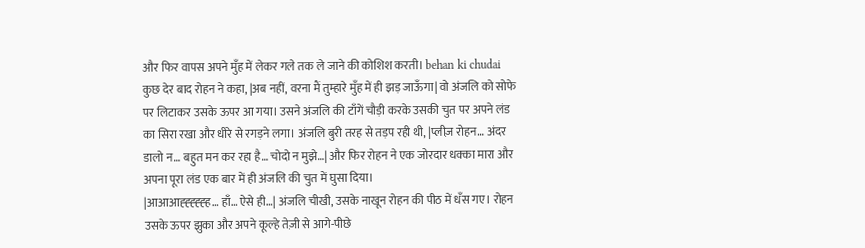और फिर वापस अपने मुँह में लेकर गले तक ले जाने की कोशिश करती। behan ki chudai
कुछ देर बाद रोहन ने कहा, |अब नहीं, वरना मैं तुम्हारे मुँह में ही झड़ जाऊँगा| वो अंजलि को सोफे पर लिटाकर उसके ऊपर आ गया। उसने अंजलि की टाँगें चौड़ी करके उसकी चुत पर अपने लंड का सिरा रखा और धीरे से रगड़ने लगा। अंजलि बुरी तरह से तड़प रही थी, |प्लीज़ रोहन… अंदर डालो न… बहुत मन कर रहा है… चोदो न मुझे…| और फिर रोहन ने एक जोरदार धक्का मारा और अपना पूरा लंड एक बार में ही अंजलि की चुत में घुसा दिया।
|आआआह्ह्ह्ह्ह्ह… हाँ… ऐसे ही…| अंजलि चीखी, उसके नाखून रोहन की पीठ में धँस गए। रोहन उसके ऊपर झुका और अपने कूल्हे तेज़ी से आगे-पीछे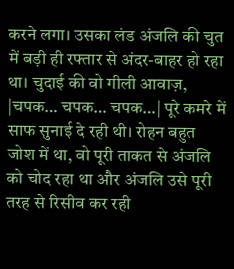करने लगा। उसका लंड अंजलि की चुत में बड़ी ही रफ्तार से अंदर-बाहर हो रहा था। चुदाई की वो गीली आवाज़, |चपक… चपक… चपक…| पूरे कमरे में साफ सुनाई दे रही थी। रोहन बहुत जोश में था, वो पूरी ताकत से अंजलि को चोद रहा था और अंजलि उसे पूरी तरह से रिसीव कर रही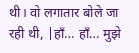थी। वो लगातार बोले जा रही थी, |हाँ… हाँ… मुझे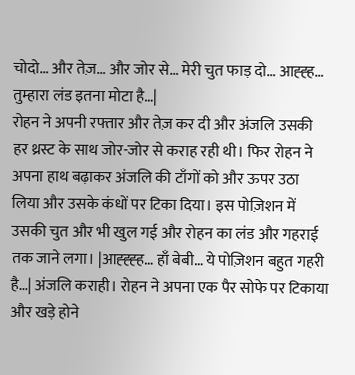चोदो… और तेज़… और जोर से… मेरी चुत फाड़ दो… आह्ह्ह… तुम्हारा लंड इतना मोटा है…|
रोहन ने अपनी रफ्तार और तेज़ कर दी और अंजलि उसकी हर थ्रस्ट के साथ जोर-जोर से कराह रही थी। फिर रोहन ने अपना हाथ बढ़ाकर अंजलि की टाँगों को और ऊपर उठा लिया और उसके कंधों पर टिका दिया। इस पोज़िशन में उसकी चुत और भी खुल गई और रोहन का लंड और गहराई तक जाने लगा। |आह्ह्ह्ह… हाँ बेबी… ये पोज़िशन बहुत गहरी है…| अंजलि कराही। रोहन ने अपना एक पैर सोफे पर टिकाया और खड़े होने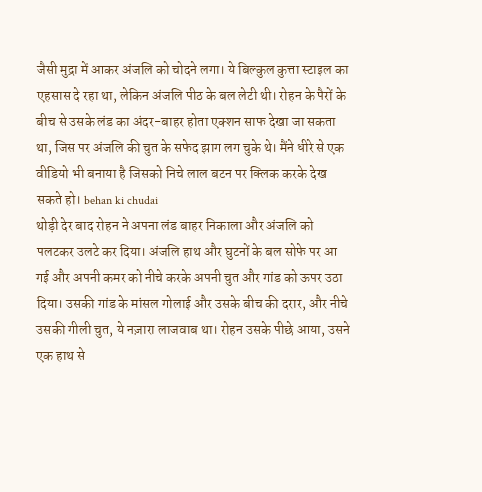जैसी मुद्रा में आकर अंजलि को चोदने लगा। ये बिल्कुल कुत्ता स्टाइल का एहसास दे रहा था, लेकिन अंजलि पीठ के बल लेटी थी। रोहन के पैरों के बीच से उसके लंड का अंदर-बाहर होता एक्शन साफ देखा जा सकता था, जिस पर अंजलि की चुत के सफेद झाग लग चुके थे। मैंने धीरे से एक वीडियो भी बनाया है जिसको निचे लाल बटन पर क्लिक करके देख सकते हो। behan ki chudai
थोड़ी देर बाद रोहन ने अपना लंड बाहर निकाला और अंजलि को पलटकर उलटे कर दिया। अंजलि हाथ और घुटनों के बल सोफे पर आ गई और अपनी कमर को नीचे करके अपनी चुत और गांड को ऊपर उठा दिया। उसकी गांड के मांसल गोलाई और उसके बीच की दरार, और नीचे उसकी गीली चुत, ये नज़ारा लाजवाब था। रोहन उसके पीछे आया, उसने एक हाथ से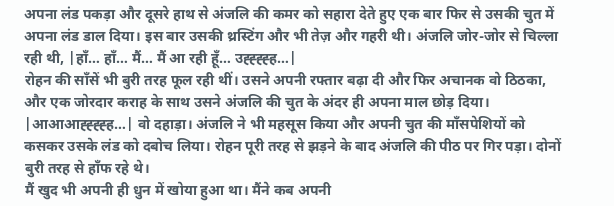अपना लंड पकड़ा और दूसरे हाथ से अंजलि की कमर को सहारा देते हुए एक बार फिर से उसकी चुत में अपना लंड डाल दिया। इस बार उसकी थ्रस्टिंग और भी तेज़ और गहरी थी। अंजलि जोर-जोर से चिल्ला रही थी, |हाँ… हाँ… मैं… मैं आ रही हूँ… उह्ह्ह्ह्ह…|
रोहन की साँसें भी बुरी तरह फूल रही थीं। उसने अपनी रफ्तार बढ़ा दी और फिर अचानक वो ठिठका, और एक जोरदार कराह के साथ उसने अंजलि की चुत के अंदर ही अपना माल छोड़ दिया। |आआआह्ह्ह्ह्ह…| वो दहाड़ा। अंजलि ने भी महसूस किया और अपनी चुत की माँसपेशियों को कसकर उसके लंड को दबोच लिया। रोहन पूरी तरह से झड़ने के बाद अंजलि की पीठ पर गिर पड़ा। दोनों बुरी तरह से हाँफ रहे थे।
मैं खुद भी अपनी ही धुन में खोया हुआ था। मैंने कब अपनी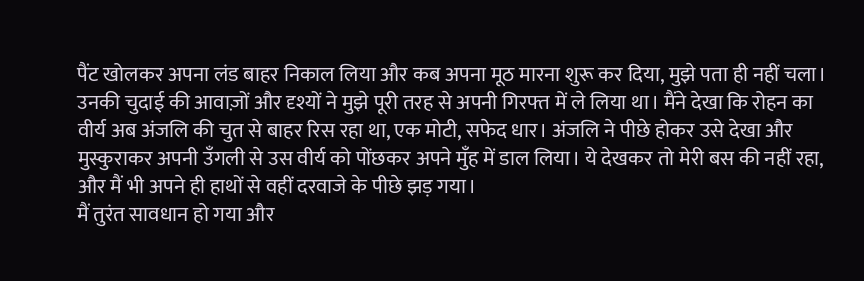पैंट खोलकर अपना लंड बाहर निकाल लिया और कब अपना मूठ मारना शुरू कर दिया, मुझे पता ही नहीं चला। उनकी चुदाई की आवाज़ों और दृश्यों ने मुझे पूरी तरह से अपनी गिरफ्त में ले लिया था। मैंने देखा कि रोहन का वीर्य अब अंजलि की चुत से बाहर रिस रहा था, एक मोटी, सफेद धार। अंजलि ने पीछे होकर उसे देखा और मुस्कुराकर अपनी उँगली से उस वीर्य को पोंछकर अपने मुँह में डाल लिया। ये देखकर तो मेरी बस की नहीं रहा, और मैं भी अपने ही हाथों से वहीं दरवाजे के पीछे झड़ गया।
मैं तुरंत सावधान हो गया और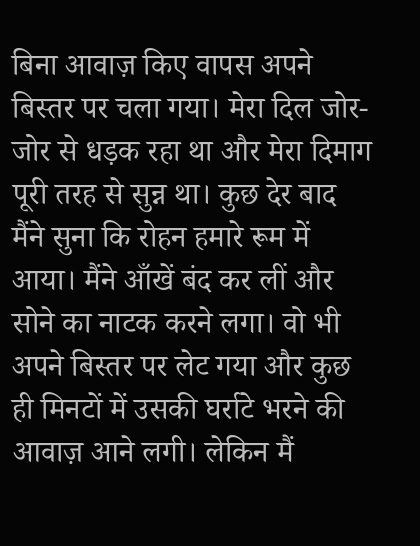बिना आवाज़ किए वापस अपने बिस्तर पर चला गया। मेरा दिल जोर-जोर से धड़क रहा था और मेरा दिमाग पूरी तरह से सुन्न था। कुछ देर बाद मैंने सुना कि रोहन हमारे रूम में आया। मैंने आँखें बंद कर लीं और सोने का नाटक करने लगा। वो भी अपने बिस्तर पर लेट गया और कुछ ही मिनटों में उसकी घर्राटे भरने की आवाज़ आने लगी। लेकिन मैं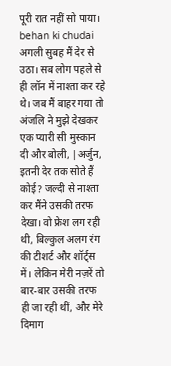पूरी रात नहीं सो पाया। behan ki chudai
अगली सुबह मैं देर से उठा। सब लोग पहले से ही लॉन में नाश्ता कर रहे थे। जब मैं बाहर गया तो अंजलि ने मुझे देखकर एक प्यारी सी मुस्कान दी और बोली, |अर्जुन, इतनी देर तक सोते हैं कोई? जल्दी से नाश्ता कर मैंने उसकी तरफ देखा। वो फ्रेश लग रही थी, बिल्कुल अलग रंग की टीशर्ट और शॉर्ट्स में। लेकिन मेरी नज़रें तो बार-बार उसकी तरफ ही जा रही थीं, और मेरे दिमाग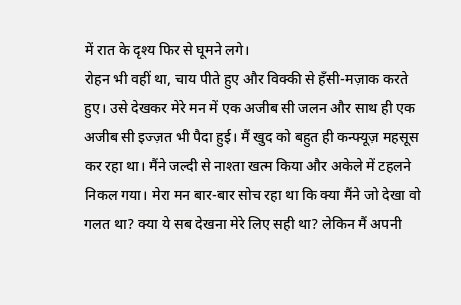में रात के दृश्य फिर से घूमने लगे।
रोहन भी वहीं था, चाय पीते हुए और विक्की से हँसी-मज़ाक करते हुए। उसे देखकर मेरे मन में एक अजीब सी जलन और साथ ही एक अजीब सी इज्ज़त भी पैदा हुई। मैं खुद को बहुत ही कन्फ्यूज़ महसूस कर रहा था। मैंने जल्दी से नाश्ता खत्म किया और अकेले में टहलने निकल गया। मेरा मन बार-बार सोच रहा था कि क्या मैंने जो देखा वो गलत था? क्या ये सब देखना मेरे लिए सही था? लेकिन मैं अपनी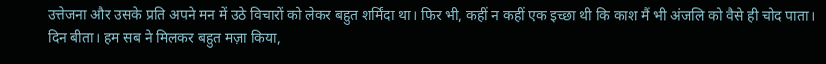उत्तेजना और उसके प्रति अपने मन में उठे विचारों को लेकर बहुत शर्मिंदा था। फिर भी, कहीं न कहीं एक इच्छा थी कि काश मैं भी अंजलि को वैसे ही चोद पाता।
दिन बीता। हम सब ने मिलकर बहुत मज़ा किया,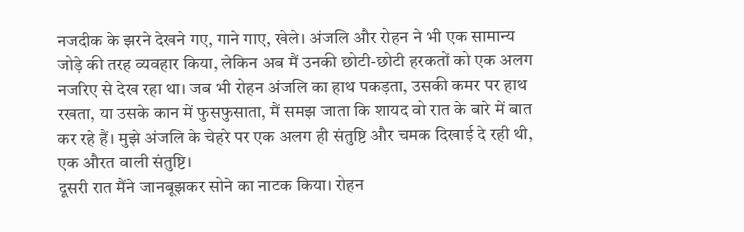नजदीक के झरने देखने गए, गाने गाए, खेले। अंजलि और रोहन ने भी एक सामान्य जोड़े की तरह व्यवहार किया, लेकिन अब मैं उनकी छोटी-छोटी हरकतों को एक अलग नजरिए से देख रहा था। जब भी रोहन अंजलि का हाथ पकड़ता, उसकी कमर पर हाथ रखता, या उसके कान में फुसफुसाता, मैं समझ जाता कि शायद वो रात के बारे में बात कर रहे हैं। मुझे अंजलि के चेहरे पर एक अलग ही संतुष्टि और चमक दिखाई दे रही थी, एक औरत वाली संतुष्टि।
दूसरी रात मैंने जानबूझकर सोने का नाटक किया। रोहन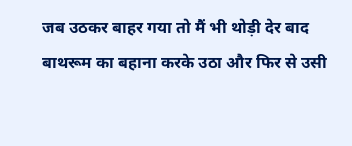जब उठकर बाहर गया तो मैं भी थोड़ी देर बाद बाथरूम का बहाना करके उठा और फिर से उसी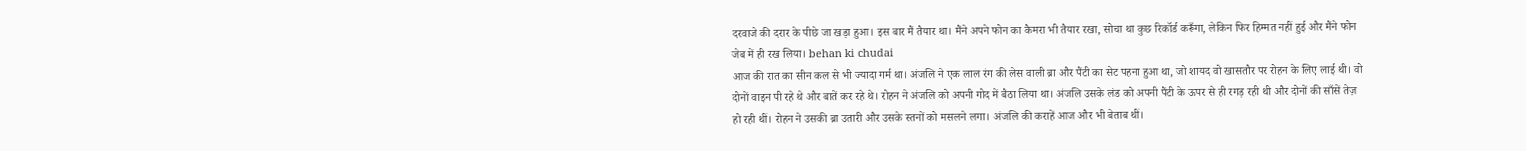दरवाजे की दरार के पीछे जा खड़ा हुआ। इस बार मैं तैयार था। मैंने अपने फोन का कैमरा भी तैयार रखा, सोचा था कुछ रिकॉर्ड करूँगा, लेकिन फिर हिम्मत नहीं हुई और मैंने फोन जेब में ही रख लिया। behan ki chudai
आज की रात का सीन कल से भी ज्यादा गर्म था। अंजलि ने एक लाल रंग की लेस वाली ब्रा और पैंटी का सेट पहना हुआ था, जो शायद वो खासतौर पर रोहन के लिए लाई थी। वो दोनों वाइन पी रहे थे और बातें कर रहे थे। रोहन ने अंजलि को अपनी गोद में बैठा लिया था। अंजलि उसके लंड को अपनी पैंटी के ऊपर से ही रगड़ रही थी और दोनों की साँसें तेज़ हो रही थीं। रोहन ने उसकी ब्रा उतारी और उसके स्तनों को मसलने लगा। अंजलि की कराहें आज और भी बेताब थीं।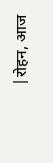|रोहन, आज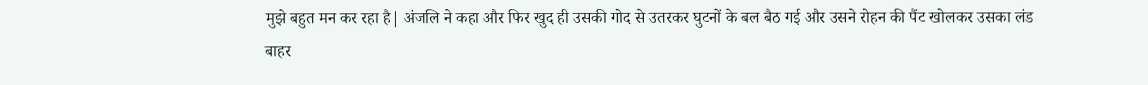मुझे बहुत मन कर रहा है| अंजलि ने कहा और फिर खुद ही उसकी गोद से उतरकर घुटनों के बल बैठ गई और उसने रोहन की पैंट खोलकर उसका लंड बाहर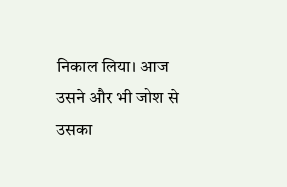निकाल लिया। आज उसने और भी जोश से उसका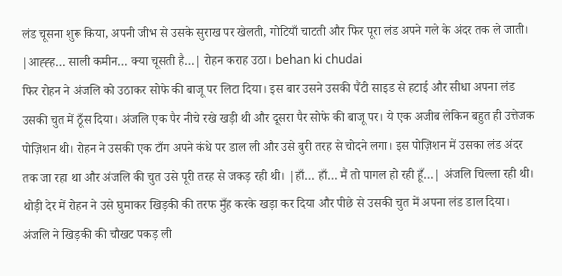लंड चूसना शुरू किया, अपनी जीभ से उसके सुराख पर खेलती, गोटियाँ चाटती और फिर पूरा लंड अपने गले के अंदर तक ले जाती। |आह्ह्ह… साली कमीन… क्या चूसती है…| रोहन कराह उठा। behan ki chudai
फिर रोहन ने अंजलि को उठाकर सोफे की बाजू पर लिटा दिया। इस बार उसने उसकी पैंटी साइड से हटाई और सीधा अपना लंड उसकी चुत में ठूँस दिया। अंजलि एक पैर नीचे रखे खड़ी थी और दूसरा पैर सोफे की बाजू पर। ये एक अजीब लेकिन बहुत ही उत्तेजक पोज़िशन थी। रोहन ने उसकी एक टाँग अपने कंधे पर डाल ली और उसे बुरी तरह से चोदने लगा। इस पोज़िशन में उसका लंड अंदर तक जा रहा था और अंजलि की चुत उसे पूरी तरह से जकड़ रही थी। |हाँ… हाँ… मैं तो पागल हो रही हूँ…| अंजलि चिल्ला रही थी।
थोड़ी देर में रोहन ने उसे घुमाकर खिड़की की तरफ मुँह करके खड़ा कर दिया और पीछे से उसकी चुत में अपना लंड डाल दिया। अंजलि ने खिड़की की चौखट पकड़ ली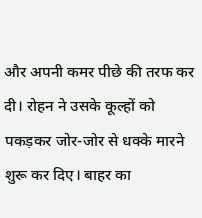और अपनी कमर पीछे की तरफ कर दी। रोहन ने उसके कूल्हों को पकड़कर जोर-जोर से धक्के मारने शुरू कर दिए। बाहर का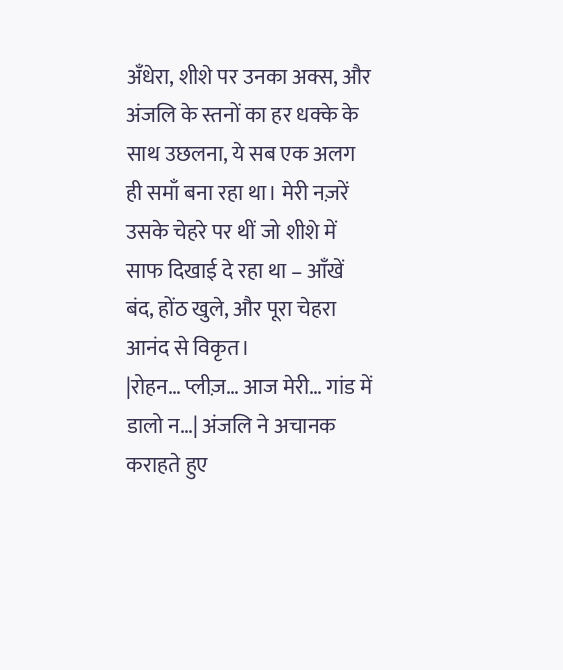अँधेरा, शीशे पर उनका अक्स, और अंजलि के स्तनों का हर धक्के के साथ उछलना, ये सब एक अलग ही समाँ बना रहा था। मेरी नज़रें उसके चेहरे पर थीं जो शीशे में साफ दिखाई दे रहा था – आँखें बंद, होंठ खुले, और पूरा चेहरा आनंद से विकृत।
|रोहन… प्लीज़… आज मेरी… गांड में डालो न…| अंजलि ने अचानक कराहते हुए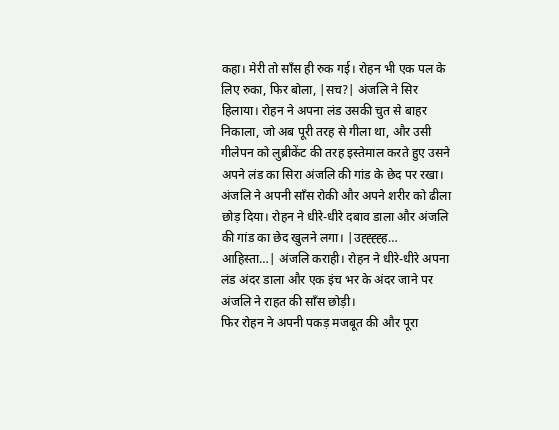कहा। मेरी तो साँस ही रुक गई। रोहन भी एक पल के लिए रुका, फिर बोला, |सच?| अंजलि ने सिर हिलाया। रोहन ने अपना लंड उसकी चुत से बाहर निकाला, जो अब पूरी तरह से गीला था, और उसी गीलेपन को लुब्रीकेंट की तरह इस्तेमाल करते हुए उसने अपने लंड का सिरा अंजलि की गांड के छेद पर रखा।
अंजलि ने अपनी साँस रोकी और अपने शरीर को ढीला छोड़ दिया। रोहन ने धीरे-धीरे दबाव डाला और अंजलि की गांड का छेद खुलने लगा। |उह्ह्ह्ह्ह… आहिस्ता…| अंजलि कराही। रोहन ने धीरे-धीरे अपना लंड अंदर डाला और एक इंच भर के अंदर जाने पर अंजलि ने राहत की साँस छोड़ी।
फिर रोहन ने अपनी पकड़ मजबूत की और पूरा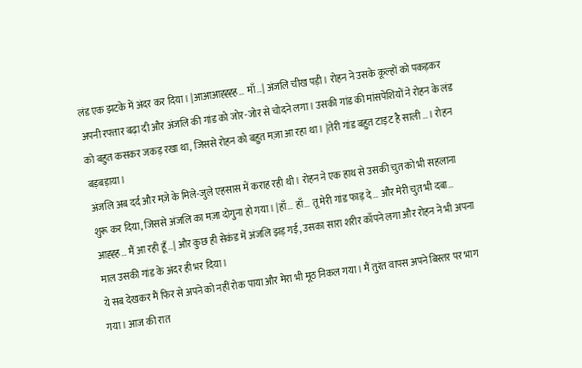लंड एक झटके में अंदर कर दिया। |आआआह्ह्ह्ह… माँ…| अंजलि चीख पड़ी। रोहन ने उसके कूल्हों को पकड़कर अपनी रफ्तार बढ़ा दी और अंजलि की गांड को जोर-जोर से चोदने लगा। उसकी गांड की मांसपेशियों ने रोहन के लंड को बहुत कसकर जकड़ रखा था, जिससे रोहन को बहुत मज़ा आ रहा था। |तेरी गांड बहुत टाइट है साली…। रोहन बड़बड़ाया।
अंजलि अब दर्द और मज़े के मिले-जुले एहसास में कराह रही थी। रोहन ने एक हाथ से उसकी चुत को भी सहलाना शुरू कर दिया, जिससे अंजलि का मज़ा दोगुना हो गया। |हाँ… हाँ… तू मेरी गांड फाड़ दे… और मेरी चुत भी दबा… आह्ह्ह… मैं आ रही हूँ…| और कुछ ही सेकंड में अंजलि झड़ गई, उसका सारा शरीर काँपने लगा और रोहन ने भी अपना माल उसकी गांड के अंदर ही भर दिया।
ये सब देखकर मैं फिर से अपने को नहीं रोक पाया और मेरा भी मूठ निकल गया। मैं तुरंत वापस अपने बिस्तर पर भाग गया। आज की रात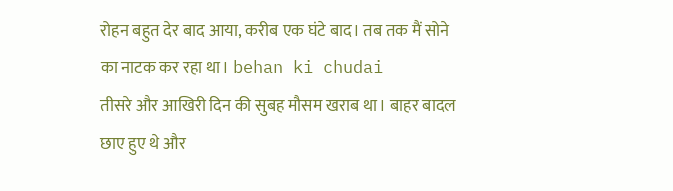रोहन बहुत देर बाद आया, करीब एक घंटे बाद। तब तक मैं सोने का नाटक कर रहा था। behan ki chudai
तीसरे और आखिरी दिन की सुबह मौसम खराब था। बाहर बादल छाए हुए थे और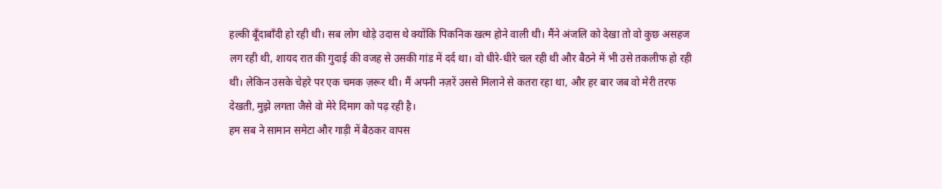हल्की बूँदाबाँदी हो रही थी। सब लोग थोड़े उदास थे क्योंकि पिकनिक खत्म होने वाली थी। मैंने अंजलि को देखा तो वो कुछ असहज लग रही थी, शायद रात की गुदाई की वजह से उसकी गांड में दर्द था। वो धीरे-धीरे चल रही थी और बैठने में भी उसे तकलीफ हो रही थी। लेकिन उसके चेहरे पर एक चमक ज़रूर थी। मैं अपनी नज़रें उससे मिलाने से कतरा रहा था, और हर बार जब वो मेरी तरफ देखती, मुझे लगता जैसे वो मेरे दिमाग को पढ़ रही है।
हम सब ने सामान समेटा और गाड़ी में बैठकर वापस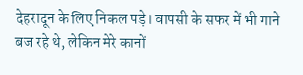देहरादून के लिए निकल पड़े। वापसी के सफर में भी गाने बज रहे थे, लेकिन मेरे कानों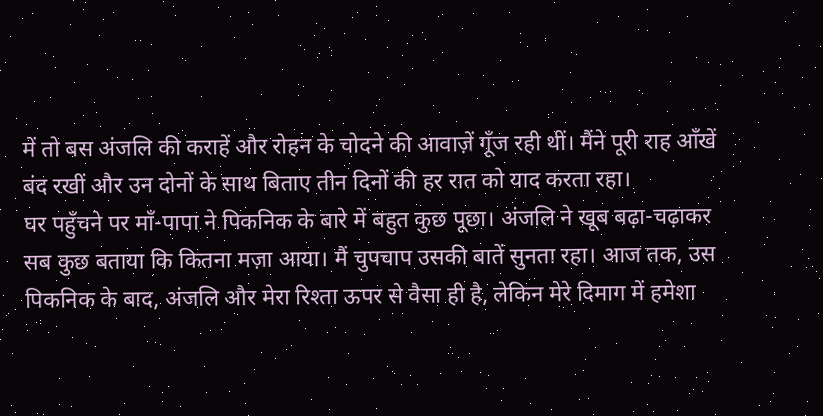में तो बस अंजलि की कराहें और रोहन के चोदने की आवाज़ें गूँज रही थीं। मैंने पूरी राह आँखें बंद रखीं और उन दोनों के साथ बिताए तीन दिनों की हर रात को याद करता रहा।
घर पहुँचने पर माँ-पापा ने पिकनिक के बारे में बहुत कुछ पूछा। अंजलि ने खूब बढ़ा-चढ़ाकर सब कुछ बताया कि कितना मज़ा आया। मैं चुपचाप उसकी बातें सुनता रहा। आज तक, उस पिकनिक के बाद, अंजलि और मेरा रिश्ता ऊपर से वैसा ही है, लेकिन मेरे दिमाग में हमेशा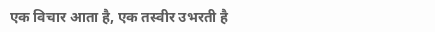एक विचार आता है, एक तस्वीर उभरती है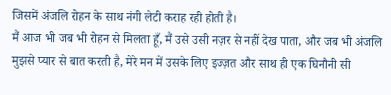जिसमें अंजलि रोहन के साथ नंगी लेटी कराह रही होती है।
मैं आज भी जब भी रोहन से मिलता हूँ, मैं उसे उसी नज़र से नहीं देख पाता, और जब भी अंजलि मुझसे प्यार से बात करती है, मेरे मन में उसके लिए इज्ज़त और साथ ही एक घिनौनी सी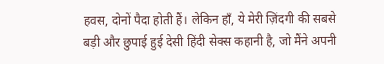हवस, दोनों पैदा होती हैं। लेकिन हाँ, ये मेरी ज़िंदगी की सबसे बड़ी और छुपाई हुई देसी हिंदी सेक्स कहानी है, जो मैंने अपनी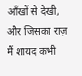आँखों से देखी, और जिसका राज़ मैं शायद कभी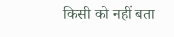किसी को नहीं बता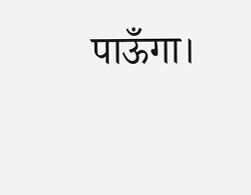पाऊँगा।